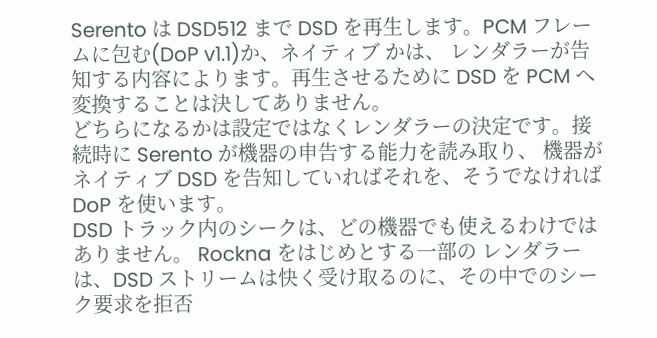Serento は DSD512 まで DSD を再生します。PCM フレームに包む(DoP v1.1)か、ネイティブ かは、 レンダラーが告知する内容によります。再生させるために DSD を PCM へ変換することは決してありません。
どちらになるかは設定ではなくレンダラーの決定です。接続時に Serento が機器の申告する能力を読み取り、 機器がネイティブ DSD を告知していればそれを、そうでなければ DoP を使います。
DSD トラック内のシークは、どの機器でも使えるわけではありません。 Rockna をはじめとする一部の レンダラーは、DSD ストリームは快く受け取るのに、その中でのシーク要求を拒否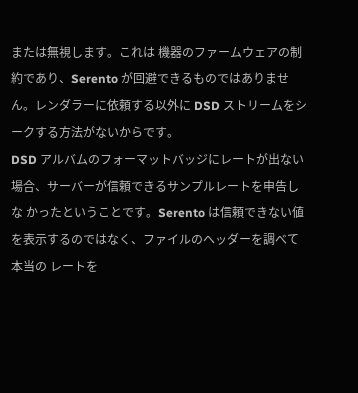または無視します。これは 機器のファームウェアの制約であり、Serento が回避できるものではありません。レンダラーに依頼する以外に DSD ストリームをシークする方法がないからです。
DSD アルバムのフォーマットバッジにレートが出ない場合、サーバーが信頼できるサンプルレートを申告しな かったということです。Serento は信頼できない値を表示するのではなく、ファイルのヘッダーを調べて本当の レートを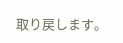取り戻します。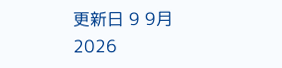更新日 9 9月 2026